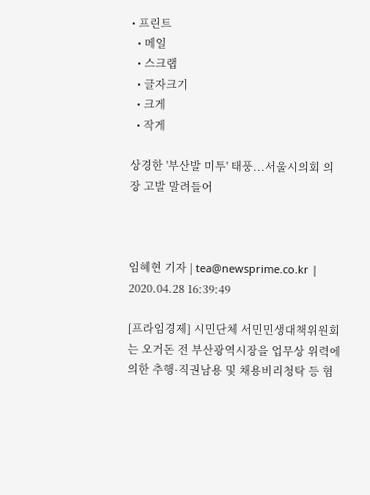• 프린트
  • 메일
  • 스크랩
  • 글자크기
  • 크게
  • 작게

상경한 '부산발 미투' 태풍...서울시의회 의장 고발 말려들어



임혜현 기자 | tea@newsprime.co.kr | 2020.04.28 16:39:49

[프라임경제] 시민단체 서민민생대책위원회는 오거돈 전 부산광역시장을 업무상 위력에 의한 추행·직권남용 및 채용비리청탁 등 혐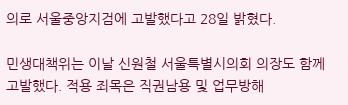의로 서울중앙지검에 고발했다고 28일 밝혔다.

민생대책위는 이날 신원철 서울특별시의회 의장도 함께 고발했다. 적용 죄목은 직권남용 및 업무방해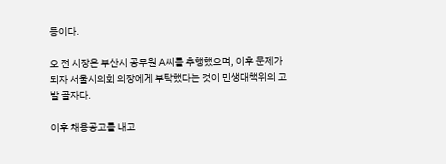등이다.

오 전 시장은 부산시 공무원 A씨를 추행했으며, 이후 문제가 되자 서울시의회 의장에게 부탁했다는 것이 민생대책위의 고발 골자다.

이후 채용공고를 내고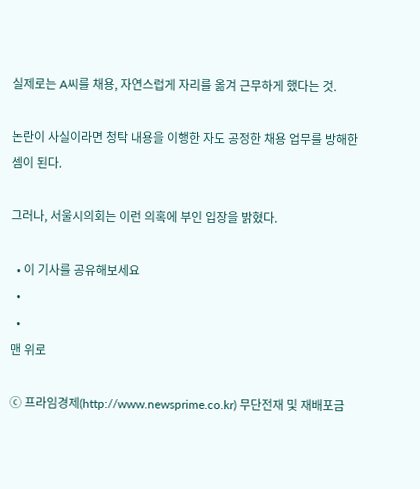실제로는 A씨를 채용, 자연스럽게 자리를 옮겨 근무하게 했다는 것.

논란이 사실이라면 청탁 내용을 이행한 자도 공정한 채용 업무를 방해한 셈이 된다.

그러나, 서울시의회는 이런 의혹에 부인 입장을 밝혔다.

  • 이 기사를 공유해보세요
  •
  •
맨 위로

ⓒ 프라임경제(http://www.newsprime.co.kr) 무단전재 및 재배포금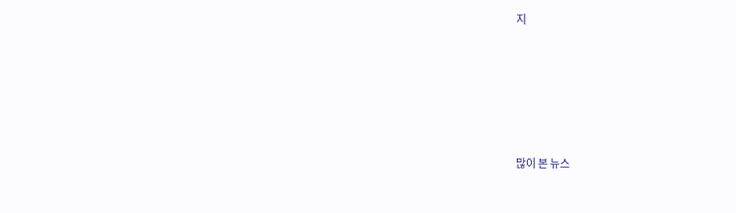지






많이 본 뉴스